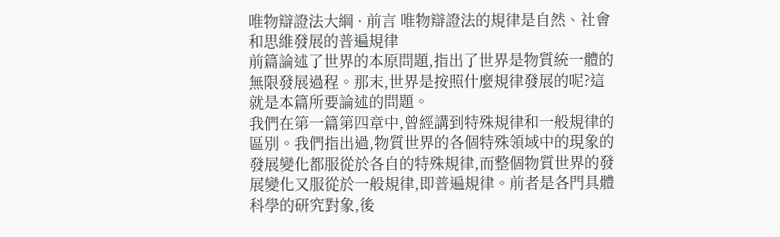唯物辯證法大綱 · 前言 唯物辯證法的規律是自然、社會和思維發展的普遍規律
前篇論述了世界的本原問題,指出了世界是物質統一體的無限發展過程。那末,世界是按照什麼規律發展的呢?這就是本篇所要論述的問題。
我們在第一篇第四章中,曾經講到特殊規律和一般規律的區別。我們指出過,物質世界的各個特殊領域中的現象的發展變化都服從於各自的特殊規律,而整個物質世界的發展變化又服從於一般規律,即普遍規律。前者是各門具體科學的研究對象,後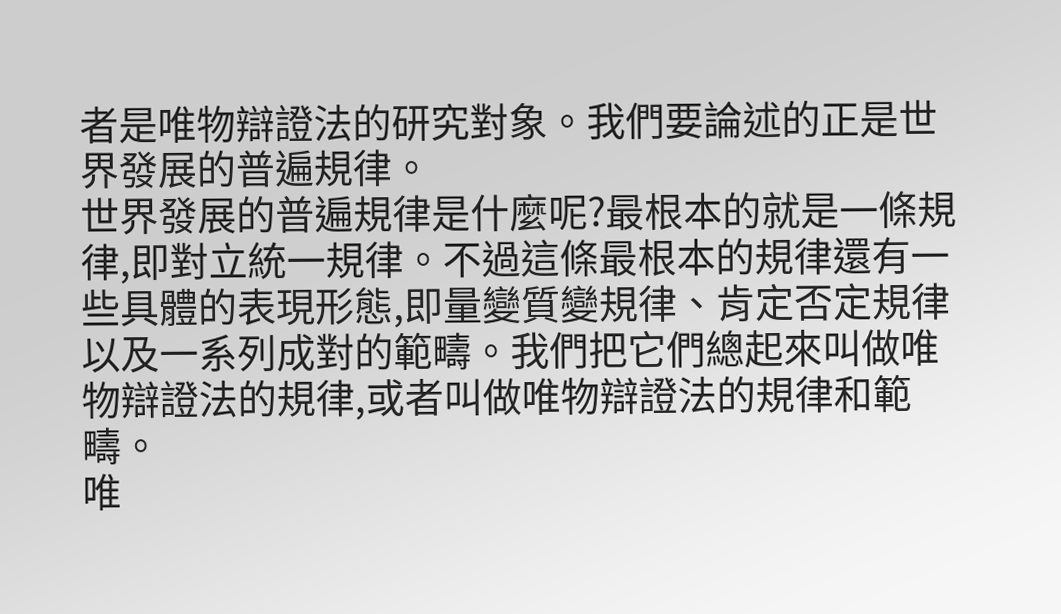者是唯物辯證法的研究對象。我們要論述的正是世界發展的普遍規律。
世界發展的普遍規律是什麼呢?最根本的就是一條規律,即對立統一規律。不過這條最根本的規律還有一些具體的表現形態,即量變質變規律、肯定否定規律以及一系列成對的範疇。我們把它們總起來叫做唯物辯證法的規律,或者叫做唯物辯證法的規律和範疇。
唯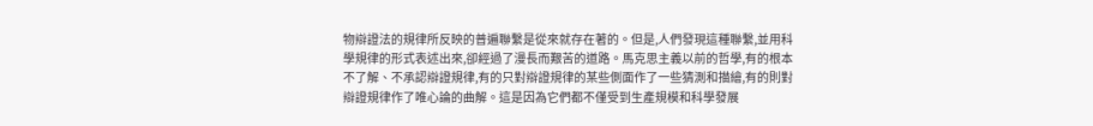物辯證法的規律所反映的普遍聯繫是從來就存在著的。但是,人們發現這種聯繫,並用科學規律的形式表述出來,卻經過了漫長而艱苦的道路。馬克思主義以前的哲學,有的根本不了解、不承認辯證規律,有的只對辯證規律的某些側面作了一些猜測和描繪,有的則對辯證規律作了唯心論的曲解。這是因為它們都不僅受到生產規模和科學發展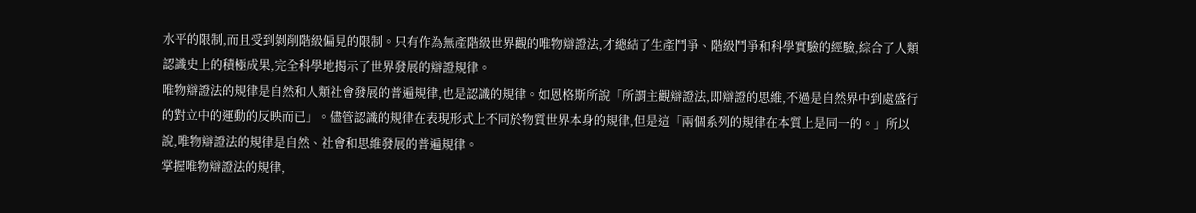水平的限制,而且受到剝削階級偏見的限制。只有作為無產階級世界觀的唯物辯證法,才總結了生產鬥爭、階級鬥爭和科學實驗的經驗,綜合了人類認識史上的積極成果,完全科學地揭示了世界發展的辯證規律。
唯物辯證法的規律是自然和人類社會發展的普遍規律,也是認識的規律。如恩格斯所說「所謂主觀辯證法,即辯證的思維,不過是自然界中到處盛行的對立中的運動的反映而已」。儘管認識的規律在表現形式上不同於物質世界本身的規律,但是這「兩個系列的規律在本質上是同一的。」所以說,唯物辯證法的規律是自然、社會和思維發展的普遍規律。
掌握唯物辯證法的規律,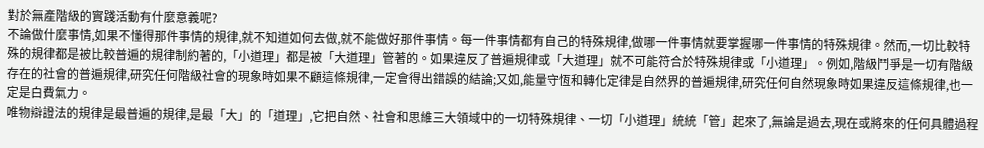對於無產階級的實踐活動有什麼意義呢?
不論做什麼事情,如果不懂得那件事情的規律,就不知道如何去做,就不能做好那件事情。每一件事情都有自己的特殊規律,做哪一件事情就要掌握哪一件事情的特殊規律。然而,一切比較特殊的規律都是被比較普遍的規律制約著的,「小道理」都是被「大道理」管著的。如果違反了普遍規律或「大道理」就不可能符合於特殊規律或「小道理」。例如,階級鬥爭是一切有階級存在的社會的普遍規律,研究任何階級社會的現象時如果不顧這條規律,一定會得出錯誤的結論;又如,能量守恆和轉化定律是自然界的普遍規律,研究任何自然現象時如果違反這條規律,也一定是白費氣力。
唯物辯證法的規律是最普遍的規律,是最「大」的「道理」,它把自然、社會和思維三大領域中的一切特殊規律、一切「小道理」統統「管」起來了,無論是過去,現在或將來的任何具體過程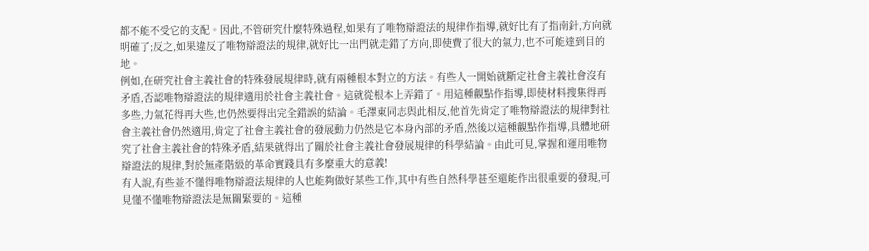都不能不受它的支配。因此,不管研究什麼特殊過程,如果有了唯物辯證法的規律作指導,就好比有了指南針,方向就明確了;反之,如果違反了唯物辯證法的規律,就好比一出門就走錯了方向,即使費了很大的氣力,也不可能達到目的地。
例如,在研究社會主義社會的特殊發展規律時,就有兩種根本對立的方法。有些人一開始就斷定社會主義社會沒有矛盾,否認唯物辯證法的規律適用於社會主義社會。這就從根本上弄錯了。用這種觀點作指導,即使材料搜集得再多些,力氣花得再大些,也仍然要得出完全錯誤的結論。毛澤東同志與此相反,他首先肯定了唯物辯證法的規律對社會主義社會仍然適用,肯定了社會主義社會的發展動力仍然是它本身內部的矛盾,然後以這種觀點作指導,具體地研究了社會主義社會的特殊矛盾,結果就得出了關於社會主義社會發展規律的科學結論。由此可見,掌握和運用唯物辯證法的規律,對於無產階級的革命實踐具有多麼重大的意義!
有人說,有些並不懂得唯物辯證法規律的人也能夠做好某些工作,其中有些自然科學甚至還能作出很重要的發現,可見懂不懂唯物辯證法是無關緊要的。這種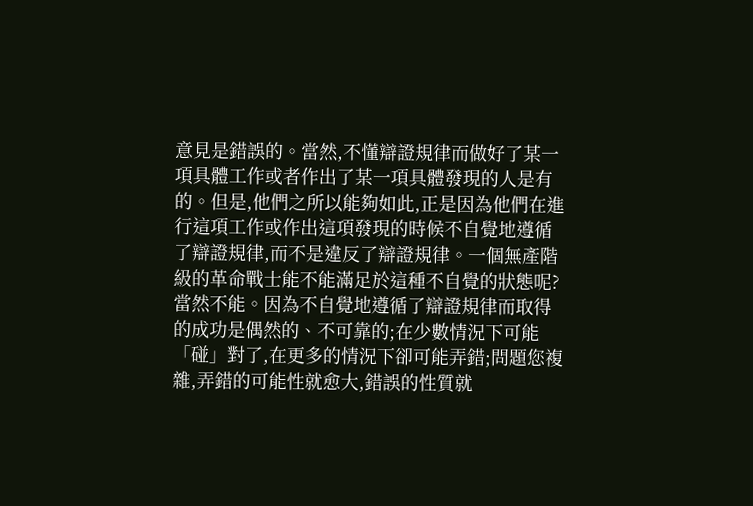意見是錯誤的。當然,不懂辯證規律而做好了某一項具體工作或者作出了某一項具體發現的人是有的。但是,他們之所以能夠如此,正是因為他們在進行這項工作或作出這項發現的時候不自覺地遵循了辯證規律,而不是違反了辯證規律。一個無產階級的革命戰士能不能滿足於這種不自覺的狀態呢?當然不能。因為不自覺地遵循了辯證規律而取得的成功是偶然的、不可靠的;在少數情況下可能「碰」對了,在更多的情況下卻可能弄錯;問題您複雜,弄錯的可能性就愈大,錯誤的性質就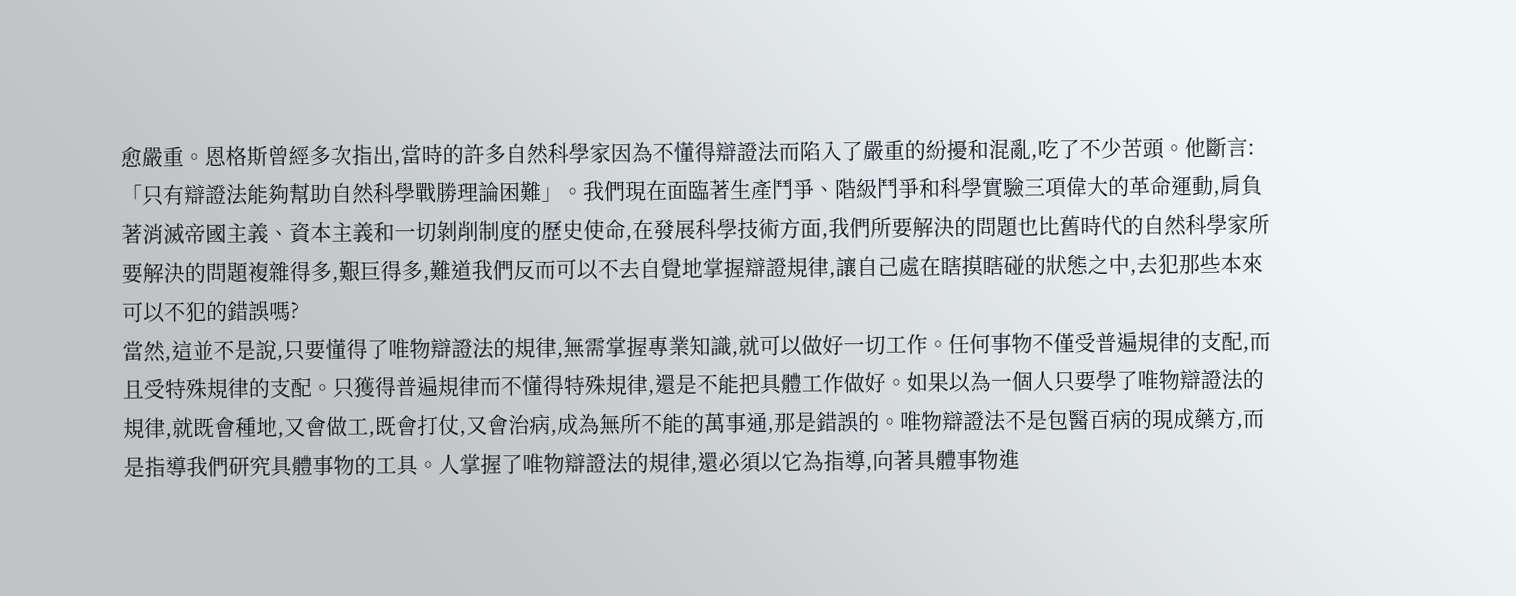愈嚴重。恩格斯曾經多次指出,當時的許多自然科學家因為不懂得辯證法而陷入了嚴重的紛擾和混亂,吃了不少苦頭。他斷言:「只有辯證法能夠幫助自然科學戰勝理論困難」。我們現在面臨著生產鬥爭、階級鬥爭和科學實驗三項偉大的革命運動,肩負著消滅帝國主義、資本主義和一切剝削制度的歷史使命,在發展科學技術方面,我們所要解決的問題也比舊時代的自然科學家所要解決的問題複雜得多,艱巨得多,難道我們反而可以不去自覺地掌握辯證規律,讓自己處在瞎摸瞎碰的狀態之中,去犯那些本來可以不犯的錯誤嗎?
當然,這並不是說,只要懂得了唯物辯證法的規律,無需掌握專業知識,就可以做好一切工作。任何事物不僅受普遍規律的支配,而且受特殊規律的支配。只獲得普遍規律而不懂得特殊規律,還是不能把具體工作做好。如果以為一個人只要學了唯物辯證法的規律,就既會種地,又會做工,既會打仗,又會治病,成為無所不能的萬事通,那是錯誤的。唯物辯證法不是包醫百病的現成藥方,而是指導我們研究具體事物的工具。人掌握了唯物辯證法的規律,還必須以它為指導,向著具體事物進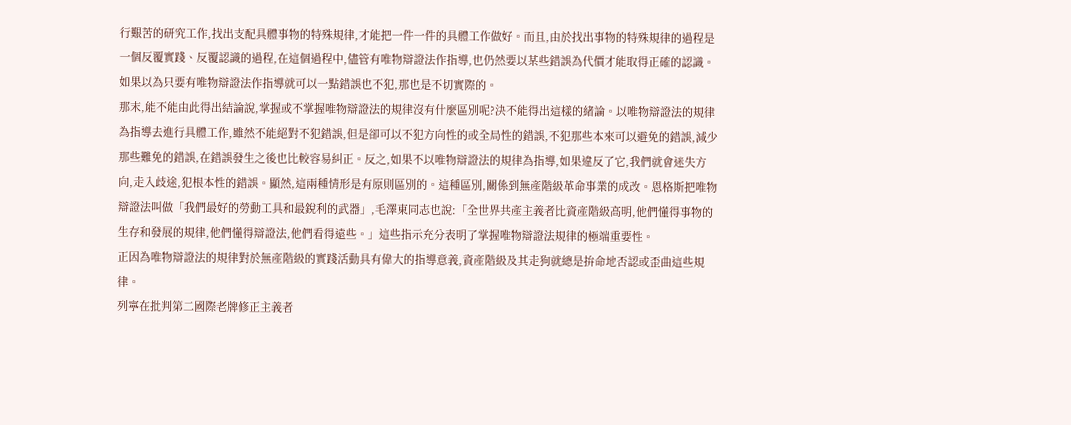行艱苦的研究工作,找出支配具體事物的特殊規律,才能把一件一件的具體工作做好。而且,由於找出事物的特殊規律的過程是一個反覆實踐、反覆認識的過程,在這個過程中,儘管有唯物辯證法作指導,也仍然要以某些錯誤為代價才能取得正確的認識。如果以為只要有唯物辯證法作指導就可以一點錯誤也不犯,那也是不切實際的。
那末,能不能由此得出結論說,掌握或不掌握唯物辯證法的規律沒有什麼區別呢?決不能得出這樣的緒論。以唯物辯證法的規律為指導去進行具體工作,雖然不能絕對不犯錯誤,但是卻可以不犯方向性的或全局性的錯誤,不犯那些本來可以避免的錯誤,減少那些難免的錯誤,在錯誤發生之後也比較容易糾正。反之,如果不以唯物辯證法的規律為指導,如果違反了它,我們就會迷失方向,走入歧途,犯根本性的錯誤。顯然,這兩種情形是有原則區別的。這種區別,關係到無產階級革命事業的成改。恩格斯把唯物辯證法叫做「我們最好的勞動工具和最銳利的武器」,毛澤東同志也說:「全世界共產主義者比資產階級高明,他們懂得事物的生存和發展的規律,他們懂得辯證法,他們看得遠些。」這些指示充分表明了掌握唯物辯證法規律的極端重要性。
正因為唯物辯證法的規律對於無產階級的實踐活動具有偉大的指導意義,資產階級及其走狗就總是拚命地否認或歪曲這些規律。
列寧在批判第二國際老牌修正主義者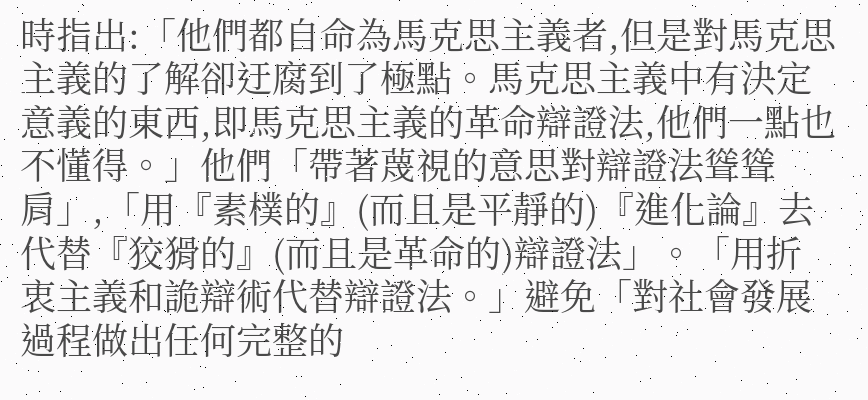時指出:「他們都自命為馬克思主義者,但是對馬克思主義的了解卻迂腐到了極點。馬克思主義中有決定意義的東西,即馬克思主義的革命辯證法,他們一點也不懂得。」他們「帶著蔑視的意思對辯證法聳聳肩」,「用『素樸的』(而且是平靜的)『進化論』去代替『狡猾的』(而且是革命的)辯證法」。「用折衷主義和詭辯術代替辯證法。」避免「對社會發展過程做出任何完整的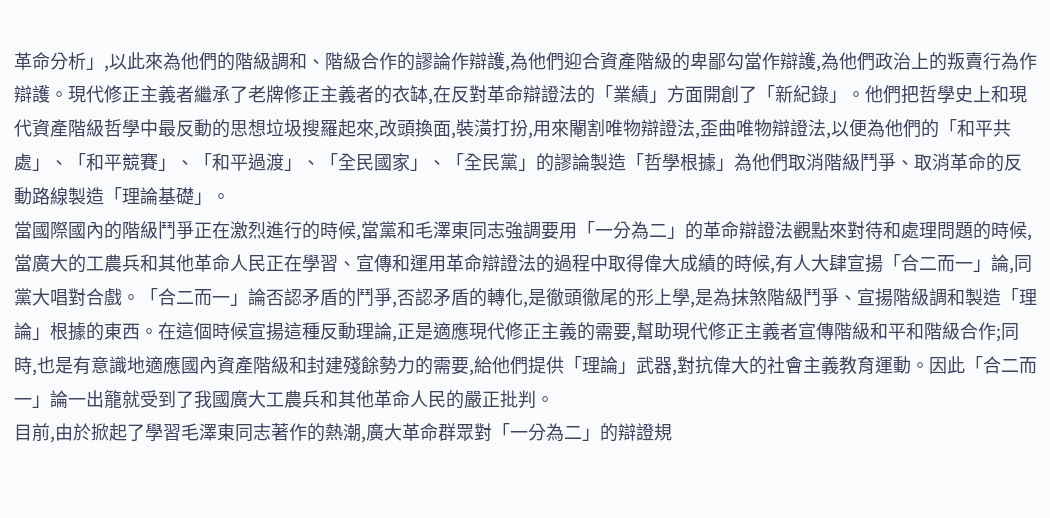革命分析」,以此來為他們的階級調和、階級合作的謬論作辯護,為他們迎合資產階級的卑鄙勾當作辯護,為他們政治上的叛賣行為作辯護。現代修正主義者繼承了老牌修正主義者的衣缽,在反對革命辯證法的「業績」方面開創了「新紀錄」。他們把哲學史上和現代資產階級哲學中最反動的思想垃圾搜羅起來,改頭換面,裝潢打扮,用來閹割唯物辯證法,歪曲唯物辯證法,以便為他們的「和平共處」、「和平競賽」、「和平過渡」、「全民國家」、「全民黨」的謬論製造「哲學根據」為他們取消階級鬥爭、取消革命的反動路線製造「理論基礎」。
當國際國內的階級鬥爭正在激烈進行的時候,當黨和毛澤東同志強調要用「一分為二」的革命辯證法觀點來對待和處理問題的時候,當廣大的工農兵和其他革命人民正在學習、宣傳和運用革命辯證法的過程中取得偉大成績的時候,有人大肆宣揚「合二而一」論,同黨大唱對合戲。「合二而一」論否認矛盾的鬥爭,否認矛盾的轉化,是徹頭徹尾的形上學,是為抹煞階級鬥爭、宣揚階級調和製造「理論」根據的東西。在這個時候宣揚這種反動理論,正是適應現代修正主義的需要,幫助現代修正主義者宣傳階級和平和階級合作;同時,也是有意識地適應國內資產階級和封建殘餘勢力的需要,給他們提供「理論」武器,對抗偉大的社會主義教育運動。因此「合二而一」論一出籠就受到了我國廣大工農兵和其他革命人民的嚴正批判。
目前,由於掀起了學習毛澤東同志著作的熱潮,廣大革命群眾對「一分為二」的辯證規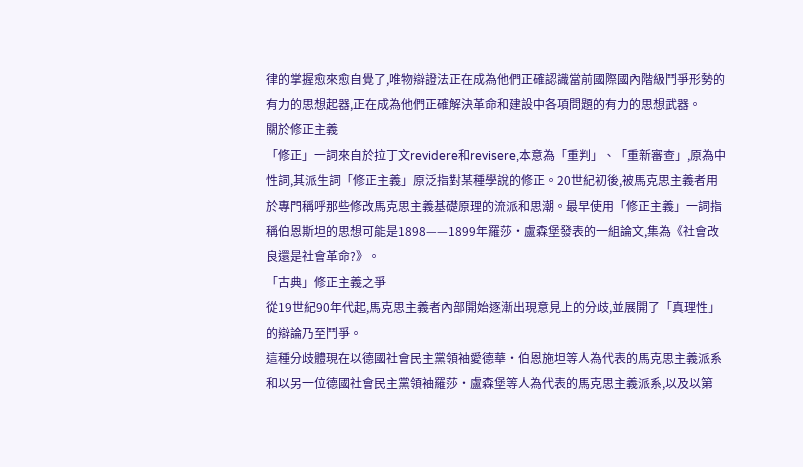律的掌握愈來愈自覺了,唯物辯證法正在成為他們正確認識當前國際國內階級鬥爭形勢的有力的思想起器,正在成為他們正確解決革命和建設中各項問題的有力的思想武器。
關於修正主義
「修正」一詞來自於拉丁文revidere和revisere,本意為「重判」、「重新審查」,原為中性詞,其派生詞「修正主義」原泛指對某種學說的修正。20世紀初後,被馬克思主義者用於專門稱呼那些修改馬克思主義基礎原理的流派和思潮。最早使用「修正主義」一詞指稱伯恩斯坦的思想可能是1898——1899年羅莎·盧森堡發表的一組論文,集為《社會改良還是社會革命?》。
「古典」修正主義之爭
從19世紀90年代起,馬克思主義者內部開始逐漸出現意見上的分歧,並展開了「真理性」的辯論乃至鬥爭。
這種分歧體現在以德國社會民主黨領袖愛德華·伯恩施坦等人為代表的馬克思主義派系和以另一位德國社會民主黨領袖羅莎·盧森堡等人為代表的馬克思主義派系,以及以第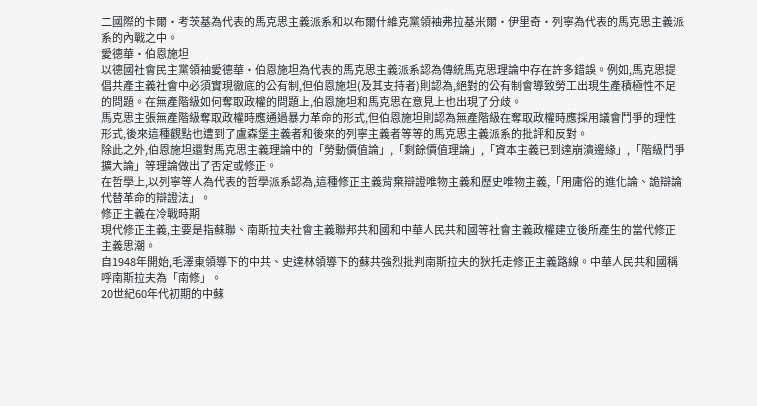二國際的卡爾·考茨基為代表的馬克思主義派系和以布爾什維克黨領袖弗拉基米爾·伊里奇·列寧為代表的馬克思主義派系的內戰之中。
愛德華·伯恩施坦
以德國社會民主黨領袖愛德華·伯恩施坦為代表的馬克思主義派系認為傳統馬克思理論中存在許多錯誤。例如,馬克思提倡共產主義社會中必須實現徹底的公有制,但伯恩施坦(及其支持者)則認為,絕對的公有制會導致勞工出現生產積極性不足的問題。在無產階級如何奪取政權的問題上,伯恩施坦和馬克思在意見上也出現了分歧。
馬克思主張無產階級奪取政權時應通過暴力革命的形式,但伯恩施坦則認為無產階級在奪取政權時應採用議會鬥爭的理性形式,後來這種觀點也遭到了盧森堡主義者和後來的列寧主義者等等的馬克思主義派系的批評和反對。
除此之外,伯恩施坦還對馬克思主義理論中的「勞動價值論」,「剩餘價值理論」,「資本主義已到達崩潰邊緣」,「階級鬥爭擴大論」等理論做出了否定或修正。
在哲學上,以列寧等人為代表的哲學派系認為,這種修正主義背棄辯證唯物主義和歷史唯物主義,「用庸俗的進化論、詭辯論代替革命的辯證法」。
修正主義在冷戰時期
現代修正主義,主要是指蘇聯、南斯拉夫社會主義聯邦共和國和中華人民共和國等社會主義政權建立後所產生的當代修正主義思潮。
自1948年開始,毛澤東領導下的中共、史達林領導下的蘇共強烈批判南斯拉夫的狄托走修正主義路線。中華人民共和國稱呼南斯拉夫為「南修」。
20世紀60年代初期的中蘇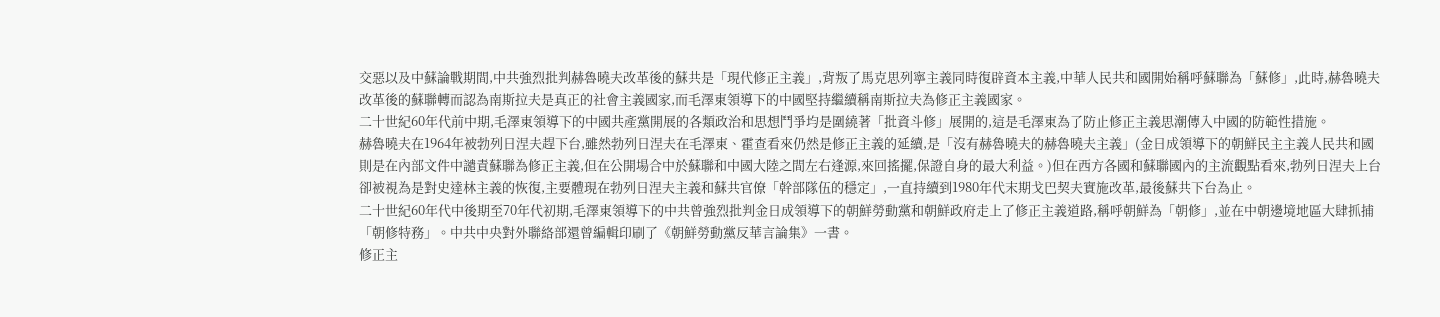交惡以及中蘇論戰期間,中共強烈批判赫魯曉夫改革後的蘇共是「現代修正主義」,背叛了馬克思列寧主義同時復辟資本主義,中華人民共和國開始稱呼蘇聯為「蘇修」,此時,赫魯曉夫改革後的蘇聯轉而認為南斯拉夫是真正的社會主義國家,而毛澤東領導下的中國堅持繼續稱南斯拉夫為修正主義國家。
二十世紀60年代前中期,毛澤東領導下的中國共產黨開展的各類政治和思想鬥爭均是圍繞著「批資斗修」展開的,這是毛澤東為了防止修正主義思潮傳入中國的防範性措施。
赫魯曉夫在1964年被勃列日涅夫趕下台,雖然勃列日涅夫在毛澤東、霍查看來仍然是修正主義的延續,是「沒有赫魯曉夫的赫魯曉夫主義」(金日成領導下的朝鮮民主主義人民共和國則是在內部文件中譴責蘇聯為修正主義,但在公開場合中於蘇聯和中國大陸之間左右逢源,來回搖擺,保證自身的最大利益。)但在西方各國和蘇聯國內的主流觀點看來,勃列日涅夫上台卻被視為是對史達林主義的恢復,主要體現在勃列日涅夫主義和蘇共官僚「幹部隊伍的穩定」,一直持續到1980年代末期戈巴契夫實施改革,最後蘇共下台為止。
二十世紀60年代中後期至70年代初期,毛澤東領導下的中共曾強烈批判金日成領導下的朝鮮勞動黨和朝鮮政府走上了修正主義道路,稱呼朝鮮為「朝修」,並在中朝邊境地區大肆抓捕「朝修特務」。中共中央對外聯絡部還曾編輯印刷了《朝鮮勞動黨反華言論集》一書。
修正主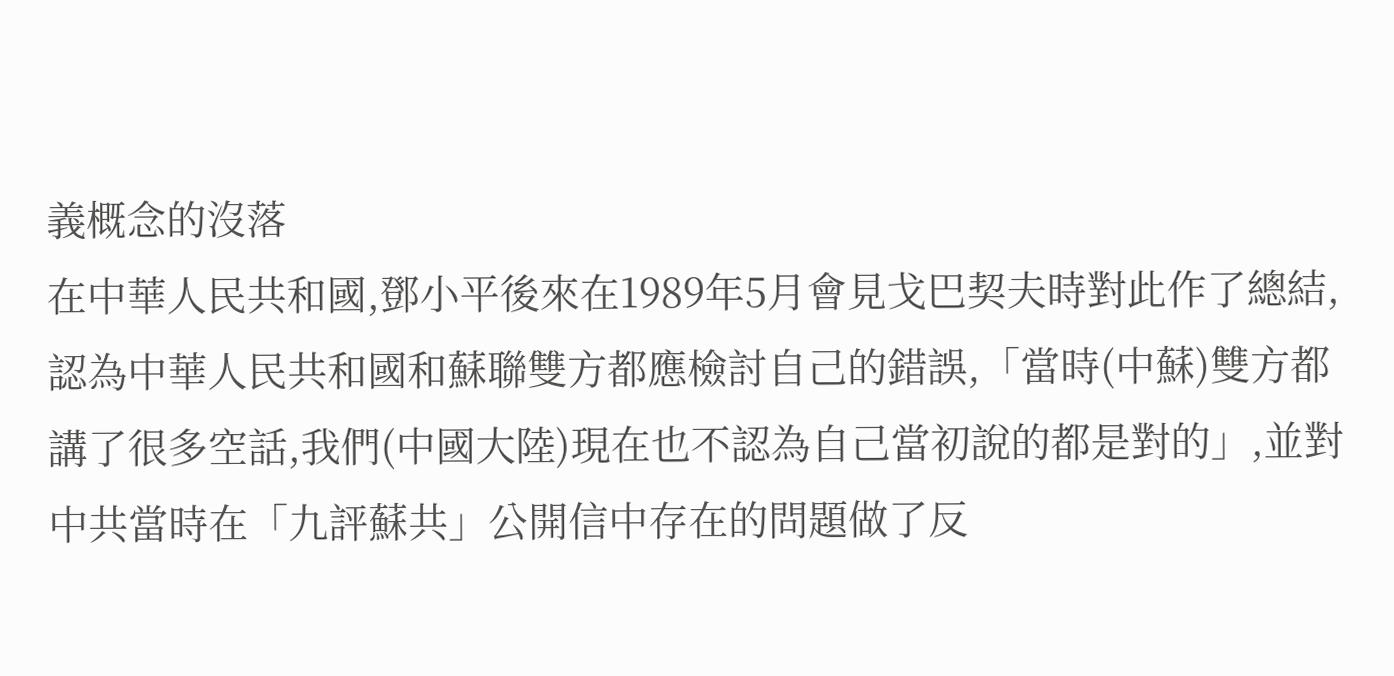義概念的沒落
在中華人民共和國,鄧小平後來在1989年5月會見戈巴契夫時對此作了總結,認為中華人民共和國和蘇聯雙方都應檢討自己的錯誤,「當時(中蘇)雙方都講了很多空話,我們(中國大陸)現在也不認為自己當初說的都是對的」,並對中共當時在「九評蘇共」公開信中存在的問題做了反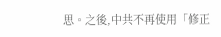思。之後,中共不再使用「修正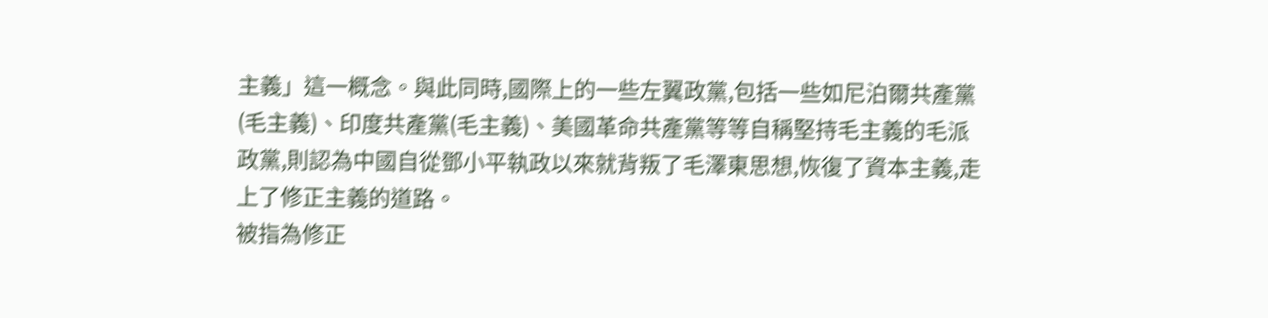主義」這一概念。與此同時,國際上的一些左翼政黨,包括一些如尼泊爾共產黨(毛主義)、印度共產黨(毛主義)、美國革命共產黨等等自稱堅持毛主義的毛派政黨,則認為中國自從鄧小平執政以來就背叛了毛澤東思想,恢復了資本主義,走上了修正主義的道路。
被指為修正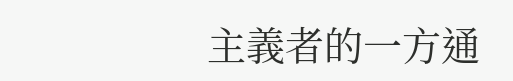主義者的一方通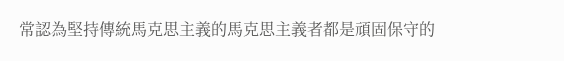常認為堅持傳統馬克思主義的馬克思主義者都是頑固保守的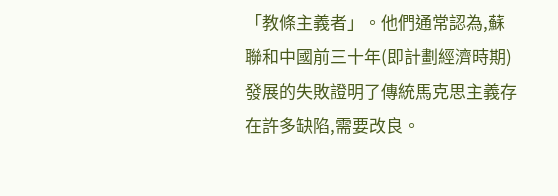「教條主義者」。他們通常認為,蘇聯和中國前三十年(即計劃經濟時期)發展的失敗證明了傳統馬克思主義存在許多缺陷,需要改良。